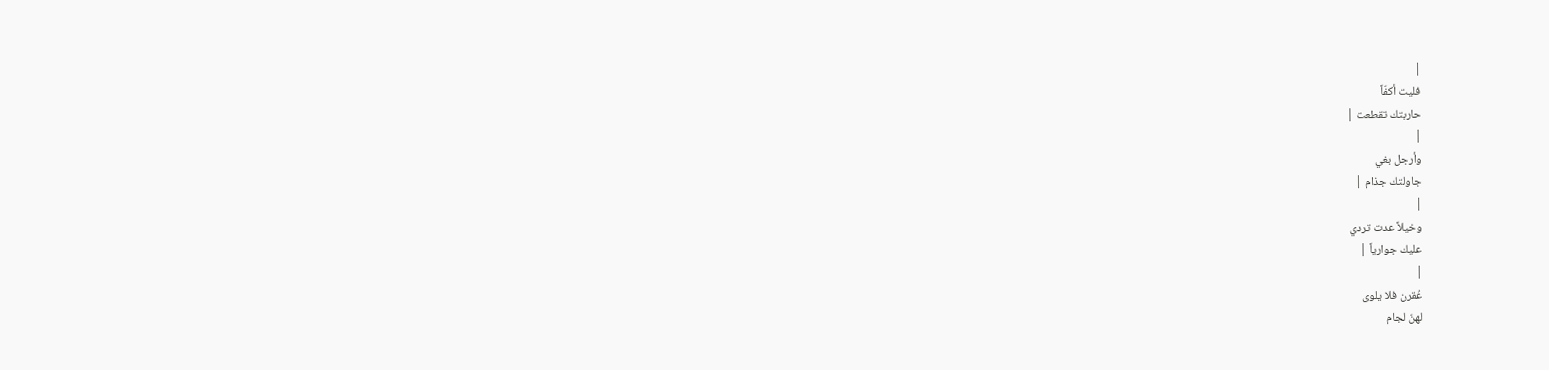|
فليت أكفّاً
حاربتك تقطعت |
|
وأرجل بغي
جاولتك جذام |
|
وخيلاً عدت تردي
عليك جوارياً |
|
عُقرن فلا يلوى
لهنّ لجام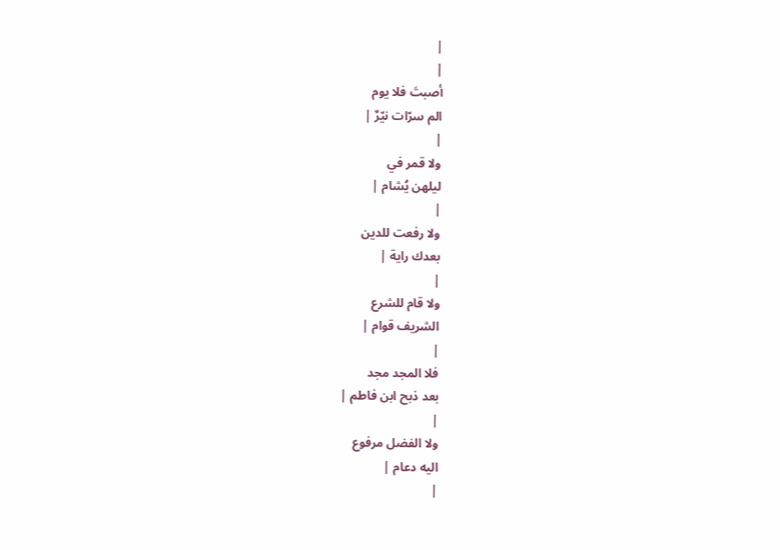|
|
أصبتَ فلا يوم
الم سرّات نيّرٌ |
|
ولا قمر في
ليلهن يُشام |
|
ولا رفعت للدين
بعدك راية |
|
ولا قام للشرع
الشريف قوام |
|
فلا المجد مجد
بعد ذبح ابن فاطم |
|
ولا الفضل مرفوع
اليه دعام |
|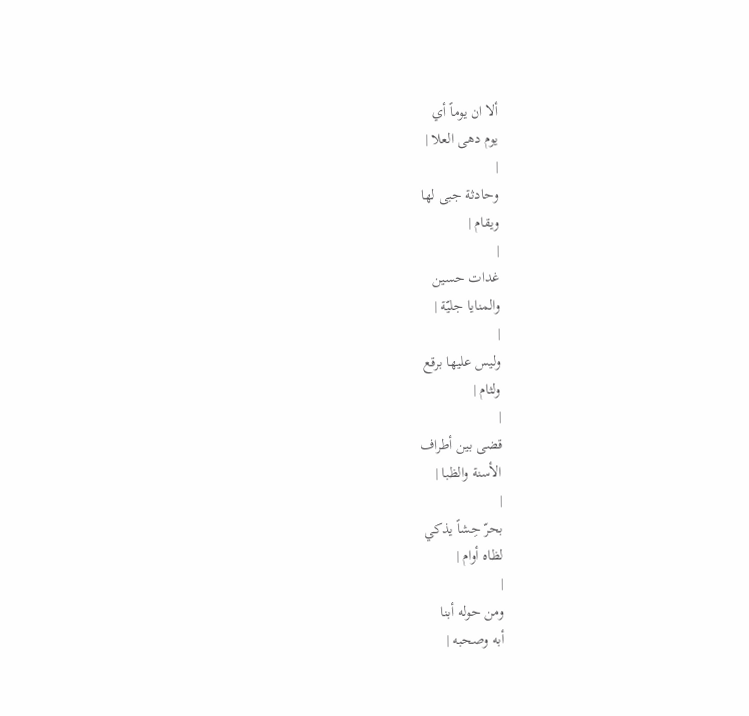ألا ان يوماً أي
يوم دهى العلا |
|
وحادثة جبى لها
ويقام |
|
غدات حسين
والمنايا جليّة |
|
وليس عليها برقع
ولثام |
|
قضى بين أطراف
الأسنة والظبا |
|
بحرّ حِشاً يذكي
لظاه أوام |
|
ومن حوله أبنا
أبه وصحبه |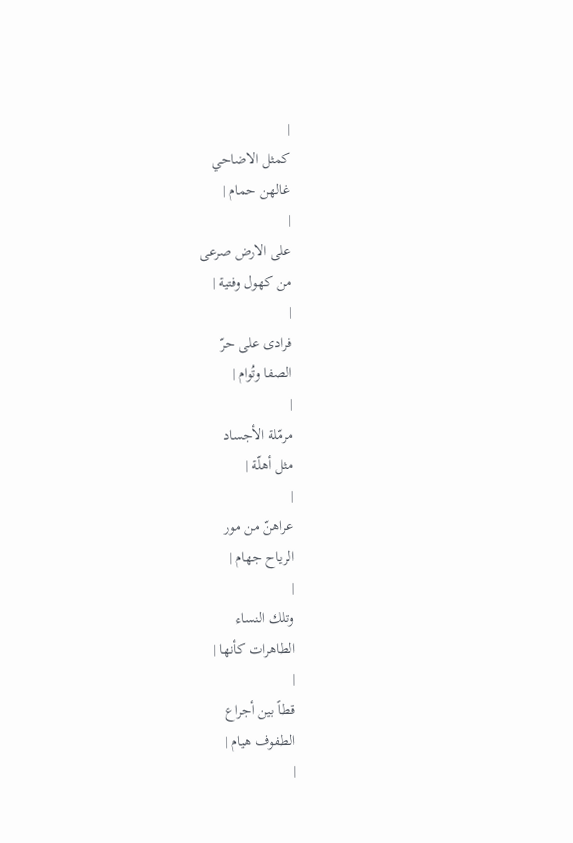|
كمثل الاضاحي
غالهن حمام |
|
على الارض صرعى
من كهول وفتية |
|
فرادى على حرّ
الصفا وتُوام |
|
مرمّلة الأجساد
مثل أهلّة |
|
عراهنّ من مور
الرياح جهام |
|
وتلك النساء
الطاهرات كأنها |
|
قطاً بين أجراع
الطفوف هيام |
|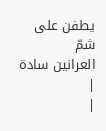يطفن على شمّ
العرانين سادة |
|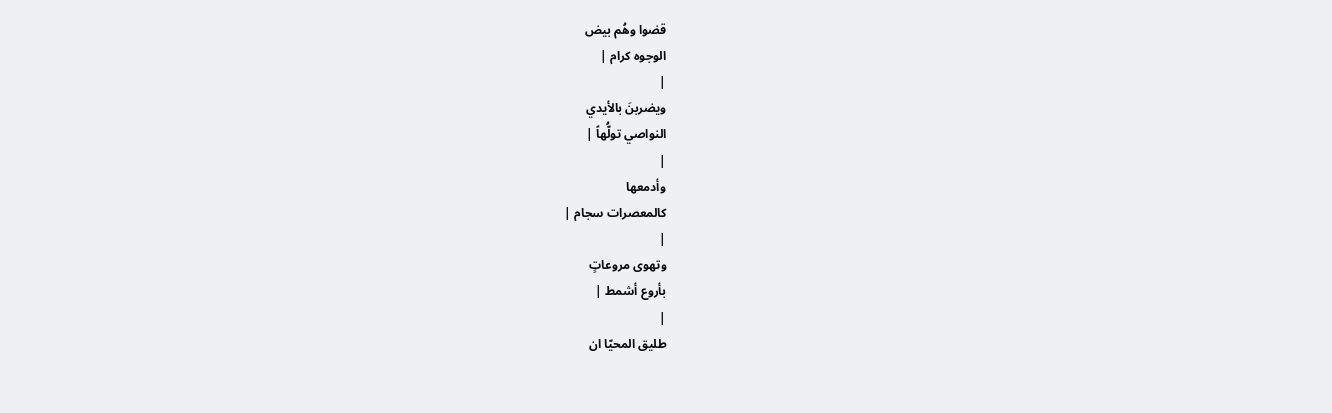قضوا وهُم بيض
الوجوه كرام |
|
ويضربنَ بالأيدي
النواصي تولُّهاً |
|
وأدمعها
كالمعصرات سجام |
|
وتهوى مروعاتٍ
بأروع أشمط |
|
طليق المحيّا ان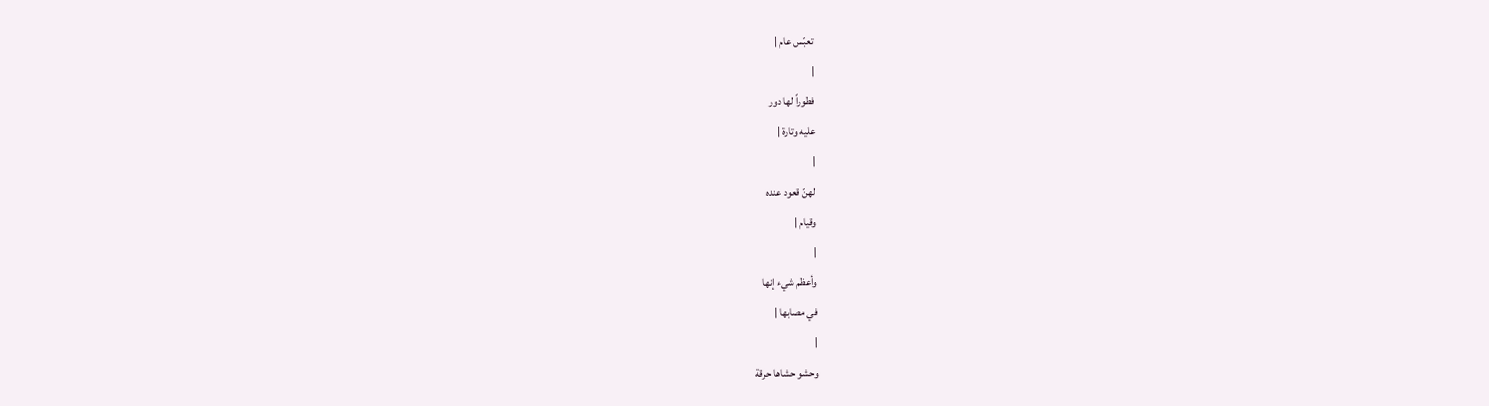تعبّس عام |
|
فطوراً لها دور
عليه وتارة |
|
لهنّ قعود عنده
وقيام |
|
وأعظم شيء إنها
في مصابها |
|
وحشو حشاها حرقة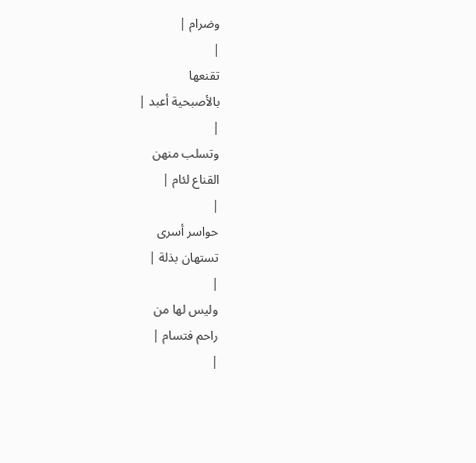وضرام |
|
تقنعها
بالأصبحية أعبد |
|
وتسلب منهن
القناع لئام |
|
حواسر أسرى
تستهان بذلة |
|
وليس لها من
راحم فتسام |
|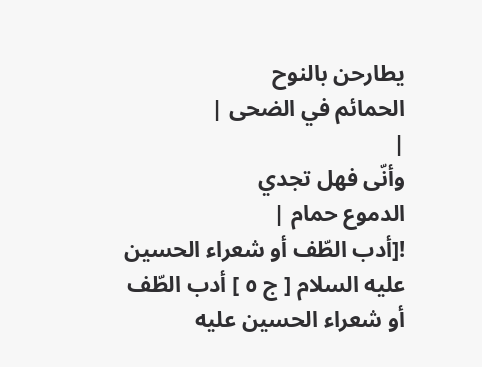يطارحن بالنوح
الحمائم في الضحى |
|
وأنّى فهل تجدي
الدموع حمام |
![أدب الطّف أو شعراء الحسين عليه السلام [ ج ٥ ] أدب الطّف أو شعراء الحسين عليه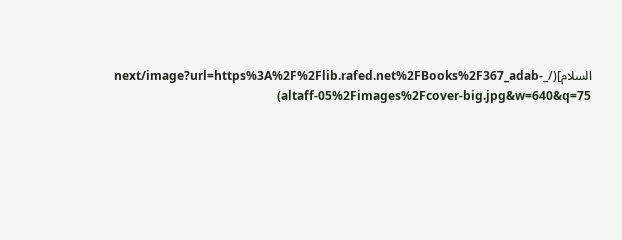السلام](/_next/image?url=https%3A%2F%2Flib.rafed.net%2FBooks%2F367_adab-altaff-05%2Fimages%2Fcover-big.jpg&w=640&q=75)